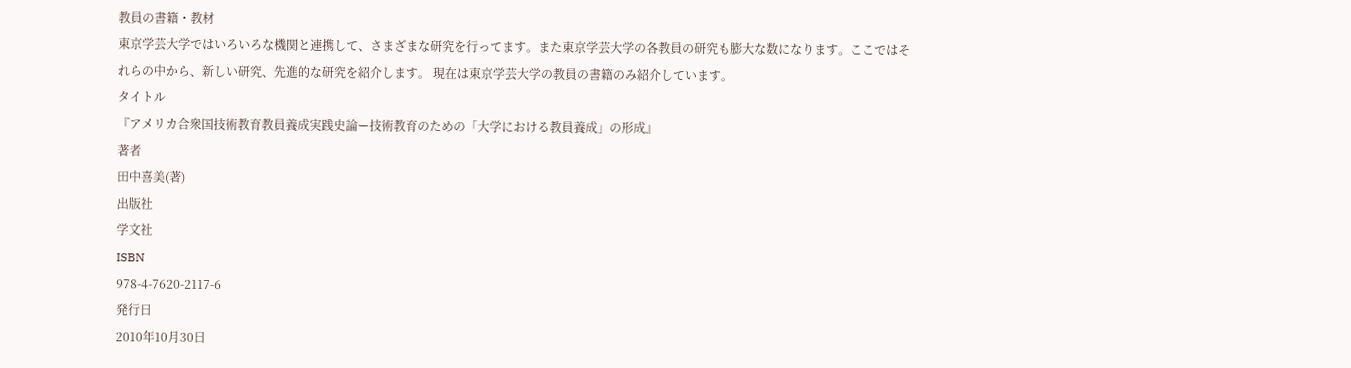教員の書籍・教材
東京学芸大学ではいろいろな機関と連携して、さまざまな研究を行ってます。また東京学芸大学の各教員の研究も膨大な数になります。ここではそれらの中から、新しい研究、先進的な研究を紹介します。 現在は東京学芸大学の教員の書籍のみ紹介しています。
タイトル
『アメリカ合衆国技術教育教員養成実践史論ー技術教育のための「大学における教員養成」の形成』
著者
田中喜美(著)
出版社
学文社
ISBN
978-4-7620-2117-6
発行日
2010年10月30日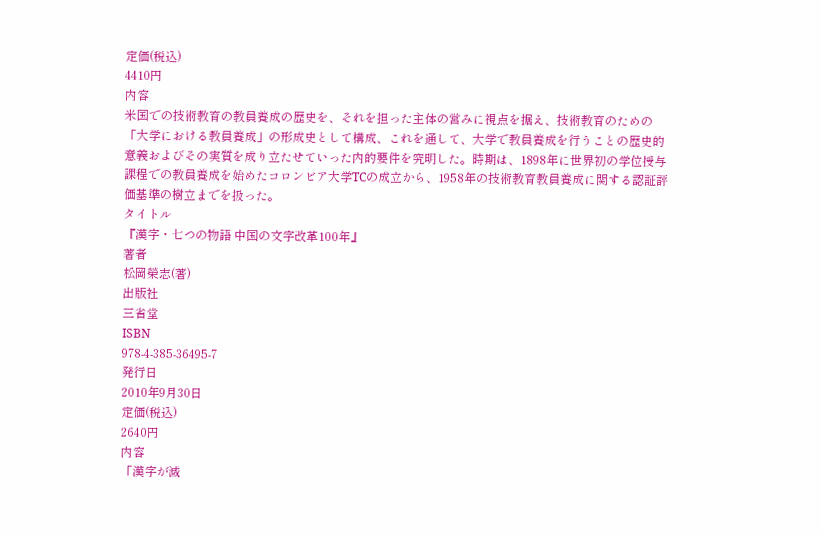定価(税込)
4410円
内容
米国での技術教育の教員養成の歴史を、それを担った主体の営みに視点を据え、技術教育のための「大学における教員養成」の形成史として構成、これを通して、大学で教員養成を行うことの歴史的意義およびその実質を成り立たせていった内的要件を究明した。時期は、1898年に世界初の学位授与課程での教員養成を始めたコロンビア大学TCの成立から、1958年の技術教育教員養成に関する認証評価基準の樹立までを扱った。
タイトル
『漢字・七つの物語 中国の文字改革100年』
著者
松岡榮志(著)
出版社
三省堂
ISBN
978-4-385-36495-7
発行日
2010年9月30日
定価(税込)
2640円
内容
「漢字が滅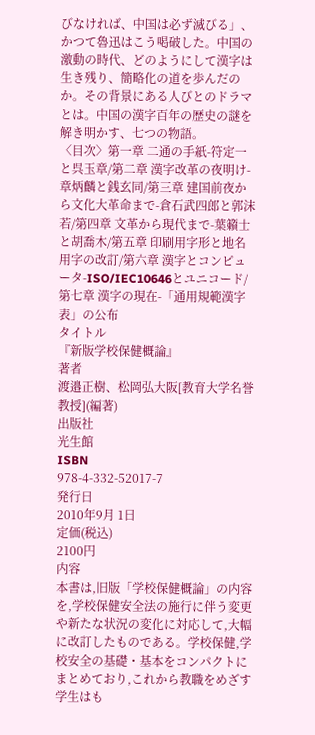びなければ、中国は必ず滅びる」、かつて魯迅はこう喝破した。中国の激動の時代、どのようにして漢字は生き残り、簡略化の道を歩んだのか。その背景にある人びとのドラマとは。中国の漢字百年の歴史の謎を解き明かす、七つの物語。
〈目次〉第一章 二通の手紙-符定一と呉玉章/第二章 漢字改革の夜明け-章炳麟と銭玄同/第三章 建国前夜から文化大革命まで-倉石武四郎と郭沫若/第四章 文革から現代まで-葉籟士と胡喬木/第五章 印刷用字形と地名用字の改訂/第六章 漢字とコンピュータ-ISO/IEC10646とユニコード/第七章 漢字の現在-「通用規範漢字表」の公布
タイトル
『新版学校保健概論』
著者
渡邉正樹、松岡弘大阪[教育大学名誉教授](編著)
出版社
光生館
ISBN
978-4-332-52017-7
発行日
2010年9月 1日
定価(税込)
2100円
内容
本書は,旧版「学校保健概論」の内容を,学校保健安全法の施行に伴う変更や新たな状況の変化に対応して,大幅に改訂したものである。学校保健,学校安全の基礎・基本をコンパクトにまとめており,これから教職をめざす学生はも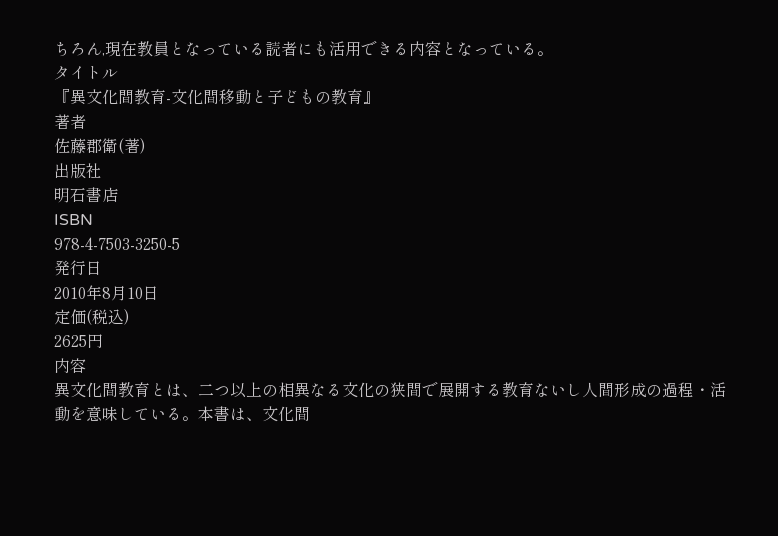ちろん,現在教員となっている読者にも活用できる内容となっている。
タイトル
『異文化間教育-文化間移動と子どもの教育』
著者
佐藤郡衛(著)
出版社
明石書店
ISBN
978-4-7503-3250-5
発行日
2010年8月10日
定価(税込)
2625円
内容
異文化間教育とは、二つ以上の相異なる文化の狭間で展開する教育ないし人間形成の過程・活動を意味している。本書は、文化間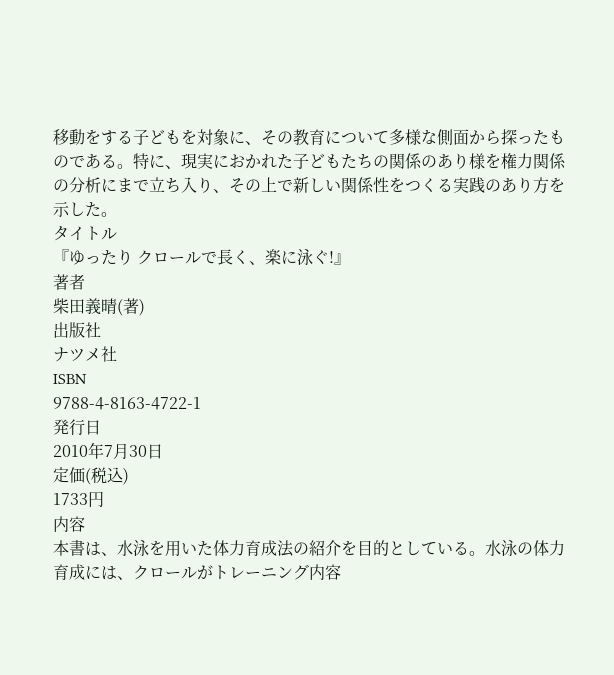移動をする子どもを対象に、その教育について多様な側面から探ったものである。特に、現実におかれた子どもたちの関係のあり様を権力関係の分析にまで立ち入り、その上で新しい関係性をつくる実践のあり方を示した。
タイトル
『ゆったり クロールで長く、楽に泳ぐ!』
著者
柴田義晴(著)
出版社
ナツメ社
ISBN
9788-4-8163-4722-1
発行日
2010年7月30日
定価(税込)
1733円
内容
本書は、水泳を用いた体力育成法の紹介を目的としている。水泳の体力育成には、クロールがトレーニング内容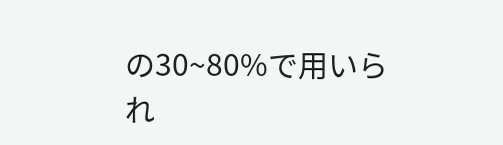の30~80%で用いられ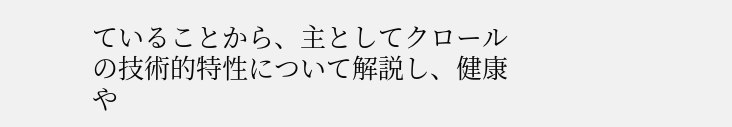ていることから、主としてクロールの技術的特性について解説し、健康や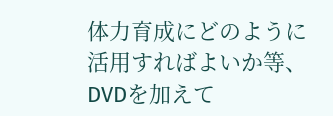体力育成にどのように活用すればよいか等、DVDを加えて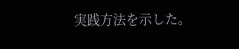実践方法を示した。